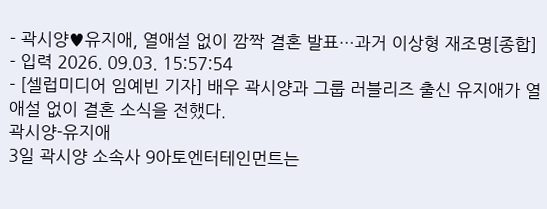- 곽시양♥유지애, 열애설 없이 깜짝 결혼 발표…과거 이상형 재조명[종합]
- 입력 2026. 09.03. 15:57:54
- [셀럽미디어 임예빈 기자] 배우 곽시양과 그룹 러블리즈 출신 유지애가 열애설 없이 결혼 소식을 전했다.
곽시양-유지애
3일 곽시양 소속사 9아토엔터테인먼트는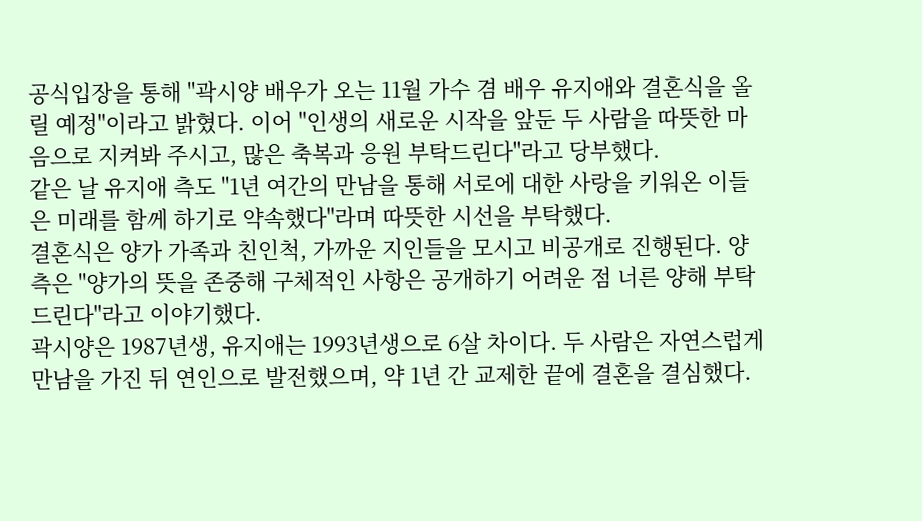공식입장을 통해 "곽시양 배우가 오는 11월 가수 겸 배우 유지애와 결혼식을 올릴 예정"이라고 밝혔다. 이어 "인생의 새로운 시작을 앞둔 두 사람을 따뜻한 마음으로 지켜봐 주시고, 많은 축복과 응원 부탁드린다"라고 당부했다.
같은 날 유지애 측도 "1년 여간의 만남을 통해 서로에 대한 사랑을 키워온 이들은 미래를 함께 하기로 약속했다"라며 따뜻한 시선을 부탁했다.
결혼식은 양가 가족과 친인척, 가까운 지인들을 모시고 비공개로 진행된다. 양측은 "양가의 뜻을 존중해 구체적인 사항은 공개하기 어려운 점 너른 양해 부탁드린다"라고 이야기했다.
곽시양은 1987년생, 유지애는 1993년생으로 6살 차이다. 두 사람은 자연스럽게 만남을 가진 뒤 연인으로 발전했으며, 약 1년 간 교제한 끝에 결혼을 결심했다.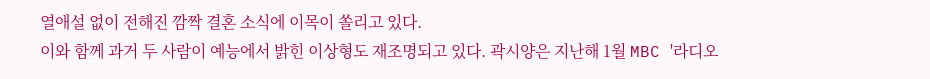열애설 없이 전해진 깜짝 결혼 소식에 이목이 쏠리고 있다.
이와 함께 과거 두 사람이 예능에서 밝힌 이상형도 재조명되고 있다. 곽시양은 지난해 1월 MBC '라디오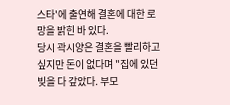스타'에 출연해 결혼에 대한 로망을 밝힌 바 있다.
당시 곽시양은 결혼을 빨리하고 싶지만 돈이 없다며 "집에 있던 빚을 다 갚았다. 부모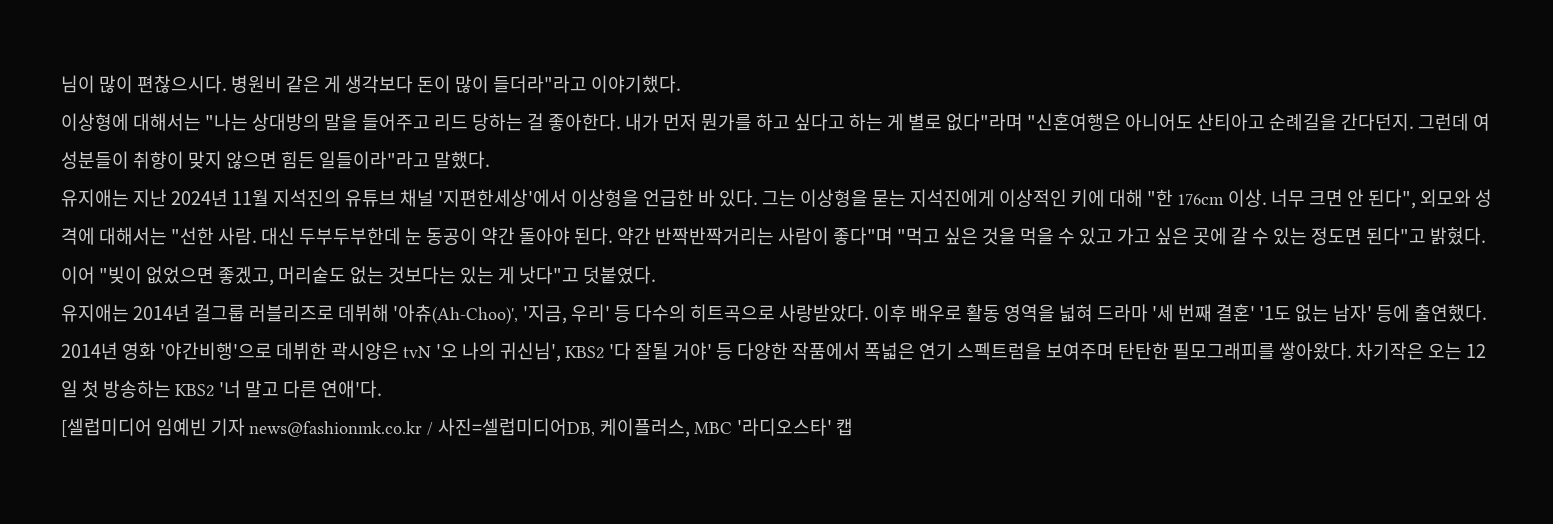님이 많이 편찮으시다. 병원비 같은 게 생각보다 돈이 많이 들더라"라고 이야기했다.
이상형에 대해서는 "나는 상대방의 말을 들어주고 리드 당하는 걸 좋아한다. 내가 먼저 뭔가를 하고 싶다고 하는 게 별로 없다"라며 "신혼여행은 아니어도 산티아고 순례길을 간다던지. 그런데 여성분들이 취향이 맞지 않으면 힘든 일들이라"라고 말했다.
유지애는 지난 2024년 11월 지석진의 유튜브 채널 '지편한세상'에서 이상형을 언급한 바 있다. 그는 이상형을 묻는 지석진에게 이상적인 키에 대해 "한 176cm 이상. 너무 크면 안 된다", 외모와 성격에 대해서는 "선한 사람. 대신 두부두부한데 눈 동공이 약간 돌아야 된다. 약간 반짝반짝거리는 사람이 좋다"며 "먹고 싶은 것을 먹을 수 있고 가고 싶은 곳에 갈 수 있는 정도면 된다"고 밝혔다.
이어 "빚이 없었으면 좋겠고, 머리숱도 없는 것보다는 있는 게 낫다"고 덧붙였다.
유지애는 2014년 걸그룹 러블리즈로 데뷔해 '아츄(Ah-Choo)', '지금, 우리' 등 다수의 히트곡으로 사랑받았다. 이후 배우로 활동 영역을 넓혀 드라마 '세 번째 결혼' '1도 없는 남자' 등에 출연했다.
2014년 영화 '야간비행'으로 데뷔한 곽시양은 tvN '오 나의 귀신님', KBS2 '다 잘될 거야' 등 다양한 작품에서 폭넓은 연기 스펙트럼을 보여주며 탄탄한 필모그래피를 쌓아왔다. 차기작은 오는 12일 첫 방송하는 KBS2 '너 말고 다른 연애'다.
[셀럽미디어 임예빈 기자 news@fashionmk.co.kr / 사진=셀럽미디어DB, 케이플러스, MBC '라디오스타' 캡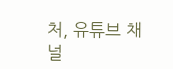처, 유튜브 채널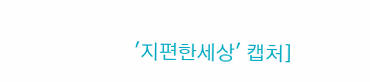'지편한세상' 캡처]